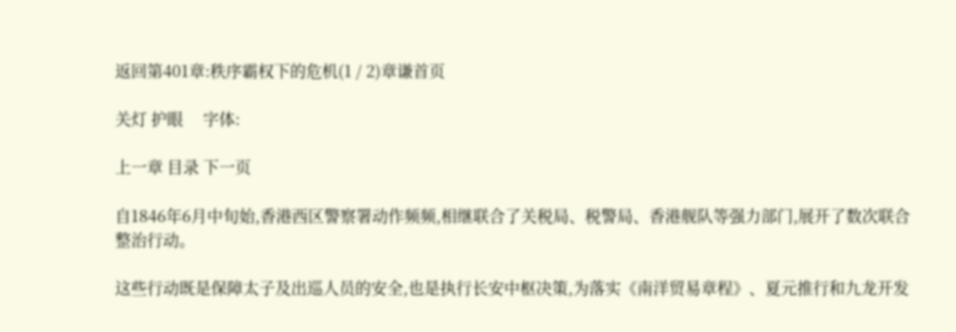返回第401章:秩序霸权下的危机(1 / 2)章谦首页

关灯 护眼     字体:

上一章 目录 下一页

自1846年6月中旬始,香港西区警察署动作频频,相继联合了关税局、税警局、香港舰队等强力部门,展开了数次联合整治行动。

这些行动既是保障太子及出巡人员的安全,也是执行长安中枢决策,为落实《南洋贸易章程》、夏元推行和九龙开发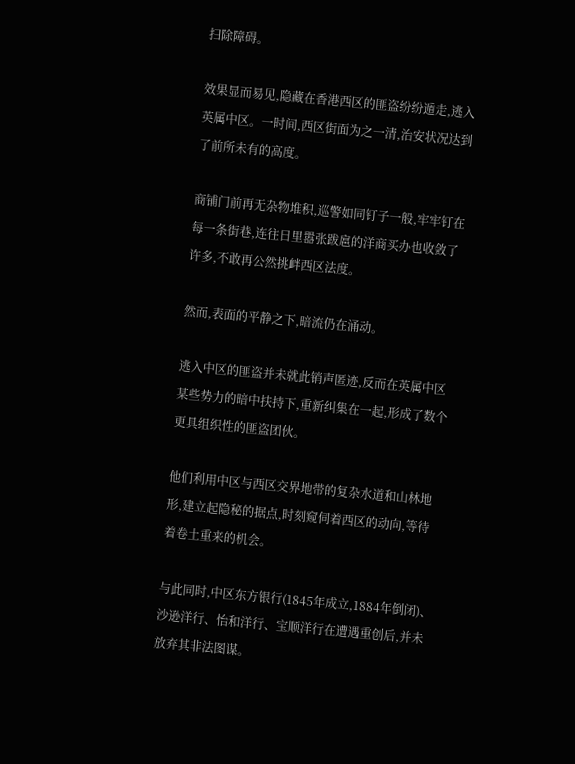扫除障碍。

效果显而易见,隐藏在香港西区的匪盗纷纷遁走,逃入英属中区。一时间,西区街面为之一清,治安状况达到了前所未有的高度。

商铺门前再无杂物堆积,巡警如同钉子一般,牢牢钉在每一条街巷,连往日里嚣张跋扈的洋商买办也收敛了许多,不敢再公然挑衅西区法度。

然而,表面的平静之下,暗流仍在涌动。

逃入中区的匪盗并未就此销声匿迹,反而在英属中区某些势力的暗中扶持下,重新纠集在一起,形成了数个更具组织性的匪盗团伙。

他们利用中区与西区交界地带的复杂水道和山林地形,建立起隐秘的据点,时刻窥伺着西区的动向,等待着卷土重来的机会。

与此同时,中区东方银行(1845年成立,1884年倒闭)、沙逊洋行、怡和洋行、宝顺洋行在遭遇重创后,并未放弃其非法图谋。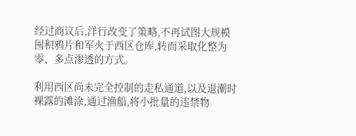经过商议后,洋行改变了策略,不再试图大规模囤积鸦片和军火于西区仓库,转而采取化整为零、多点渗透的方式。

利用西区尚未完全控制的走私通道,以及退潮时裸露的滩涂,通过渔船,将小批量的违禁物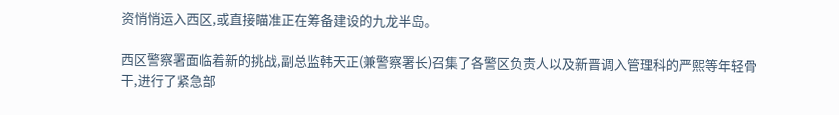资悄悄运入西区,或直接瞄准正在筹备建设的九龙半岛。

西区警察署面临着新的挑战,副总监韩天正(兼警察署长)召集了各警区负责人以及新晋调入管理科的严熙等年轻骨干,进行了紧急部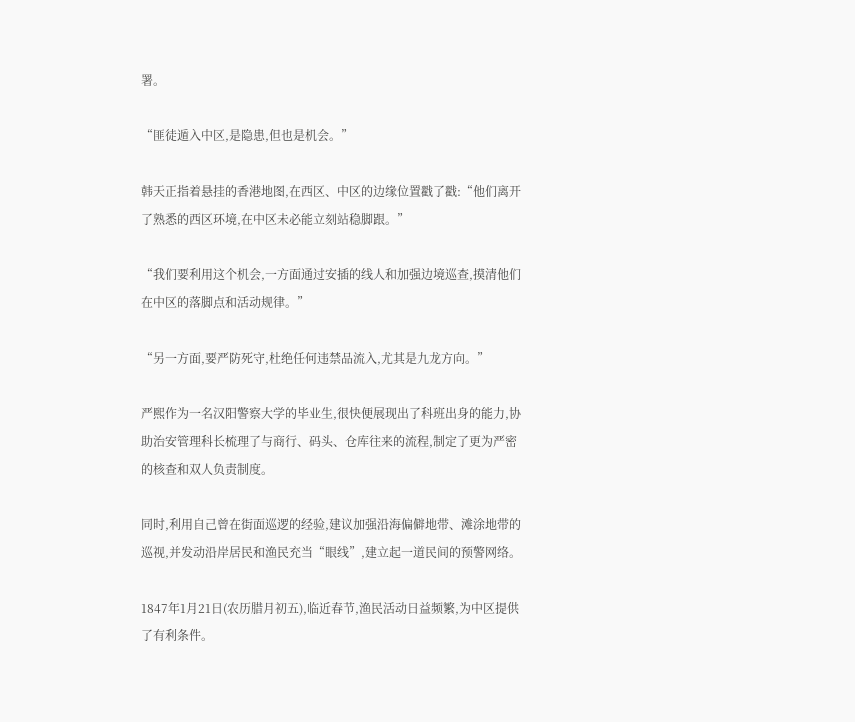署。

“匪徒遁入中区,是隐患,但也是机会。”

韩天正指着悬挂的香港地图,在西区、中区的边缘位置戳了戳:“他们离开了熟悉的西区环境,在中区未必能立刻站稳脚跟。”

“我们要利用这个机会,一方面通过安插的线人和加强边境巡查,摸清他们在中区的落脚点和活动规律。”

“另一方面,要严防死守,杜绝任何违禁品流入,尤其是九龙方向。”

严熙作为一名汉阳警察大学的毕业生,很快便展现出了科班出身的能力,协助治安管理科长梳理了与商行、码头、仓库往来的流程,制定了更为严密的核查和双人负责制度。

同时,利用自己曾在街面巡逻的经验,建议加强沿海偏僻地带、滩涂地带的巡视,并发动沿岸居民和渔民充当“眼线”,建立起一道民间的预警网络。

1847年1月21日(农历腊月初五),临近春节,渔民活动日益频繁,为中区提供了有利条件。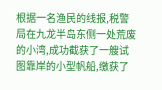根据一名渔民的线报,税警局在九龙半岛东侧一处荒废的小湾,成功截获了一艘试图靠岸的小型帆船,缴获了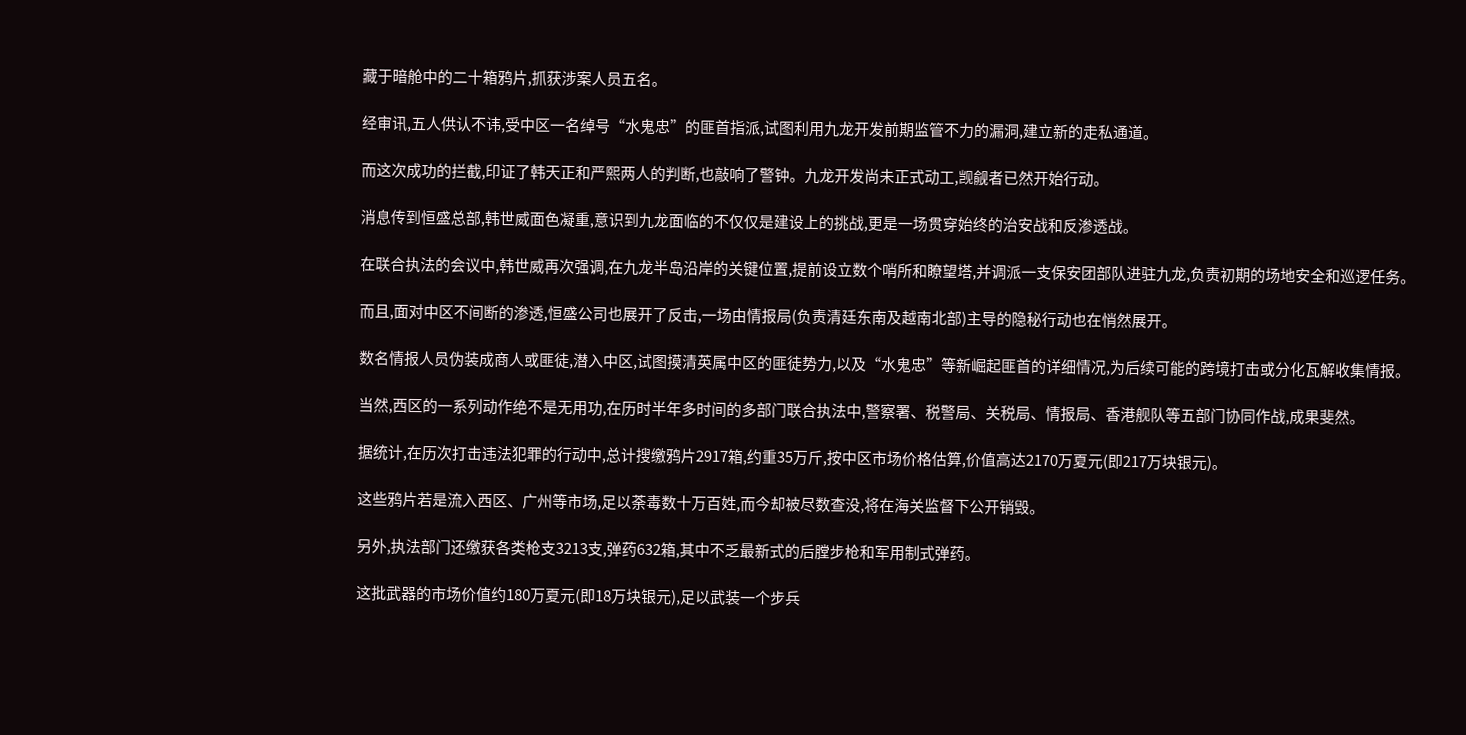藏于暗舱中的二十箱鸦片,抓获涉案人员五名。

经审讯,五人供认不讳,受中区一名绰号“水鬼忠”的匪首指派,试图利用九龙开发前期监管不力的漏洞,建立新的走私通道。

而这次成功的拦截,印证了韩天正和严熙两人的判断,也敲响了警钟。九龙开发尚未正式动工,觊觎者已然开始行动。

消息传到恒盛总部,韩世威面色凝重,意识到九龙面临的不仅仅是建设上的挑战,更是一场贯穿始终的治安战和反渗透战。

在联合执法的会议中,韩世威再次强调,在九龙半岛沿岸的关键位置,提前设立数个哨所和瞭望塔,并调派一支保安团部队进驻九龙,负责初期的场地安全和巡逻任务。

而且,面对中区不间断的渗透,恒盛公司也展开了反击,一场由情报局(负责清廷东南及越南北部)主导的隐秘行动也在悄然展开。

数名情报人员伪装成商人或匪徒,潜入中区,试图摸清英属中区的匪徒势力,以及“水鬼忠”等新崛起匪首的详细情况,为后续可能的跨境打击或分化瓦解收集情报。

当然,西区的一系列动作绝不是无用功,在历时半年多时间的多部门联合执法中,警察署、税警局、关税局、情报局、香港舰队等五部门协同作战,成果斐然。

据统计,在历次打击违法犯罪的行动中,总计搜缴鸦片2917箱,约重35万斤,按中区市场价格估算,价值高达2170万夏元(即217万块银元)。

这些鸦片若是流入西区、广州等市场,足以荼毒数十万百姓,而今却被尽数查没,将在海关监督下公开销毁。

另外,执法部门还缴获各类枪支3213支,弹药632箱,其中不乏最新式的后膛步枪和军用制式弹药。

这批武器的市场价值约180万夏元(即18万块银元),足以武装一个步兵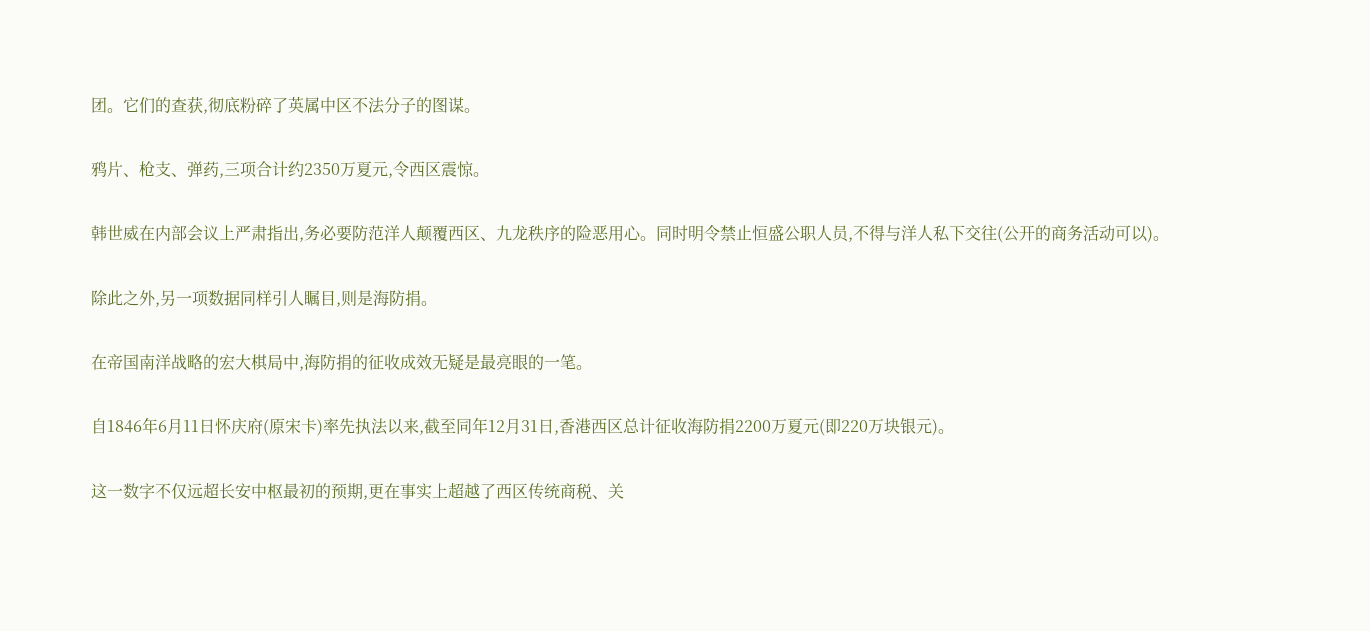团。它们的查获,彻底粉碎了英属中区不法分子的图谋。

鸦片、枪支、弹药,三项合计约2350万夏元,令西区震惊。

韩世威在内部会议上严肃指出,务必要防范洋人颠覆西区、九龙秩序的险恶用心。同时明令禁止恒盛公职人员,不得与洋人私下交往(公开的商务活动可以)。

除此之外,另一项数据同样引人瞩目,则是海防捐。

在帝国南洋战略的宏大棋局中,海防捐的征收成效无疑是最亮眼的一笔。

自1846年6月11日怀庆府(原宋卡)率先执法以来,截至同年12月31日,香港西区总计征收海防捐2200万夏元(即220万块银元)。

这一数字不仅远超长安中枢最初的预期,更在事实上超越了西区传统商税、关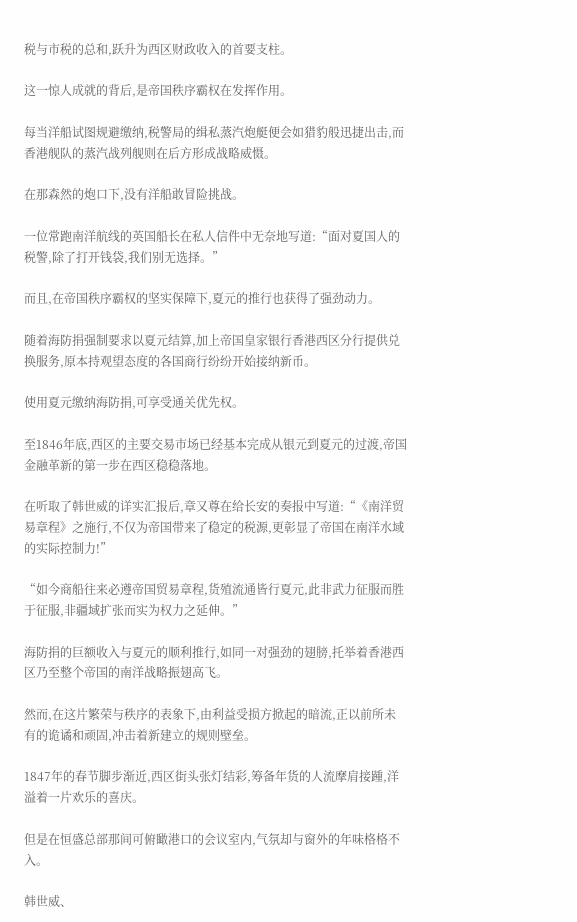税与市税的总和,跃升为西区财政收入的首要支柱。

这一惊人成就的背后,是帝国秩序霸权在发挥作用。

每当洋船试图规避缴纳,税警局的缉私蒸汽炮艇便会如猎豹般迅捷出击,而香港舰队的蒸汽战列舰则在后方形成战略威慑。

在那森然的炮口下,没有洋船敢冒险挑战。

一位常跑南洋航线的英国船长在私人信件中无奈地写道:“面对夏国人的税警,除了打开钱袋,我们别无选择。”

而且,在帝国秩序霸权的坚实保障下,夏元的推行也获得了强劲动力。

随着海防捐强制要求以夏元结算,加上帝国皇家银行香港西区分行提供兑换服务,原本持观望态度的各国商行纷纷开始接纳新币。

使用夏元缴纳海防捐,可享受通关优先权。

至1846年底,西区的主要交易市场已经基本完成从银元到夏元的过渡,帝国金融革新的第一步在西区稳稳落地。

在听取了韩世威的详实汇报后,章又尊在给长安的奏报中写道:“《南洋贸易章程》之施行,不仅为帝国带来了稳定的税源,更彰显了帝国在南洋水域的实际控制力!”

“如今商船往来必遵帝国贸易章程,货殖流通皆行夏元,此非武力征服而胜于征服,非疆域扩张而实为权力之延伸。”

海防捐的巨额收入与夏元的顺利推行,如同一对强劲的翅膀,托举着香港西区乃至整个帝国的南洋战略振翅高飞。

然而,在这片繁荣与秩序的表象下,由利益受损方掀起的暗流,正以前所未有的诡谲和顽固,冲击着新建立的规则壁垒。

1847年的春节脚步渐近,西区街头张灯结彩,筹备年货的人流摩肩接踵,洋溢着一片欢乐的喜庆。

但是在恒盛总部那间可俯瞰港口的会议室内,气氛却与窗外的年味格格不入。

韩世威、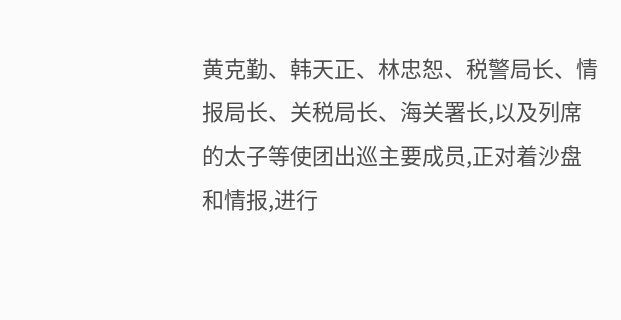黄克勤、韩天正、林忠恕、税警局长、情报局长、关税局长、海关署长,以及列席的太子等使团出巡主要成员,正对着沙盘和情报,进行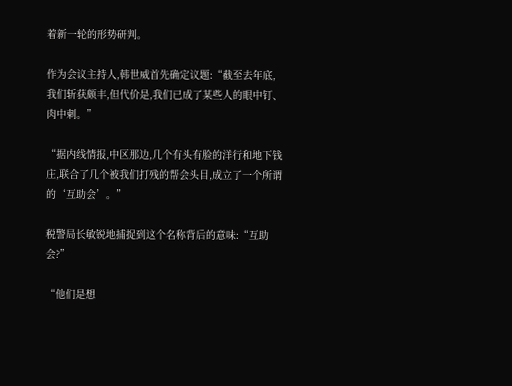着新一轮的形势研判。

作为会议主持人,韩世威首先确定议题:“截至去年底,我们斩获颇丰,但代价是,我们已成了某些人的眼中钉、肉中刺。”

“据内线情报,中区那边,几个有头有脸的洋行和地下钱庄,联合了几个被我们打残的帮会头目,成立了一个所谓的‘互助会’。”

税警局长敏锐地捕捉到这个名称背后的意味:“互助会?”

“他们是想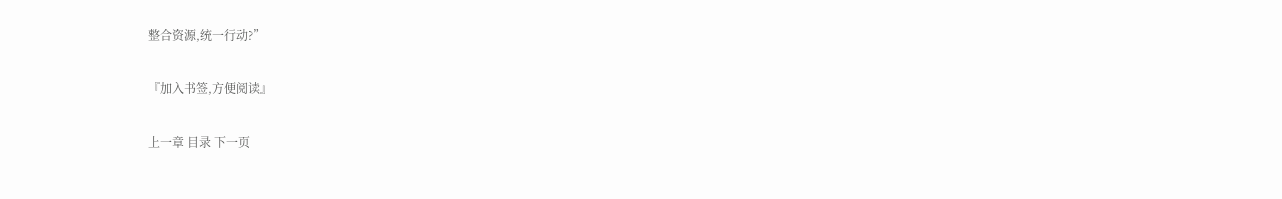整合资源,统一行动?”

『加入书签,方便阅读』

上一章 目录 下一页